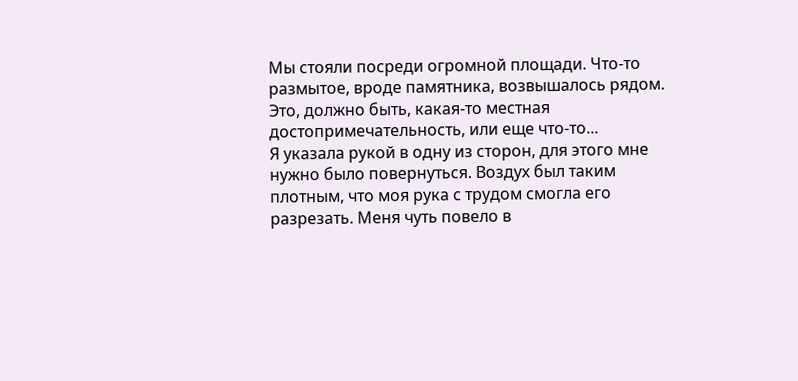Мы стояли посреди огромной площади. Что-то размытое, вроде памятника, возвышалось рядом. Это, должно быть, какая-то местная достопримечательность, или еще что-то...
Я указала рукой в одну из сторон, для этого мне нужно было повернуться. Воздух был таким плотным, что моя рука с трудом смогла его разрезать. Меня чуть повело в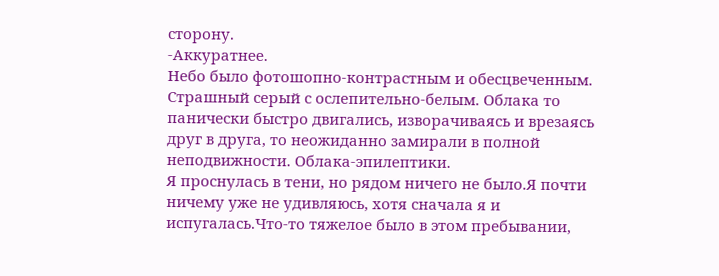сторону.
-Аккуратнее.
Небо было фотошопно-контрастным и обесцвеченным. Страшный серый с ослепительно-белым. Облака то панически быстро двигались, изворачиваясь и врезаясь друг в друга, то неожиданно замирали в полной неподвижности. Облака-эпилептики.
Я проснулась в тени, но рядом ничего не было.Я почти ничему уже не удивляюсь, хотя сначала я и испугалась.Что-то тяжелое было в этом пребывании,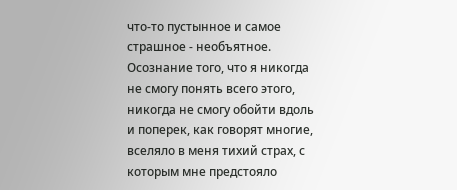что-то пустынное и самое страшное - необъятное. Осознание того, что я никогда не смогу понять всего этого, никогда не смогу обойти вдоль и поперек, как говорят многие, вселяло в меня тихий страх, с которым мне предстояло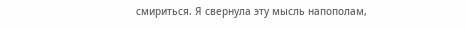смириться. Я свернула эту мысль напополам,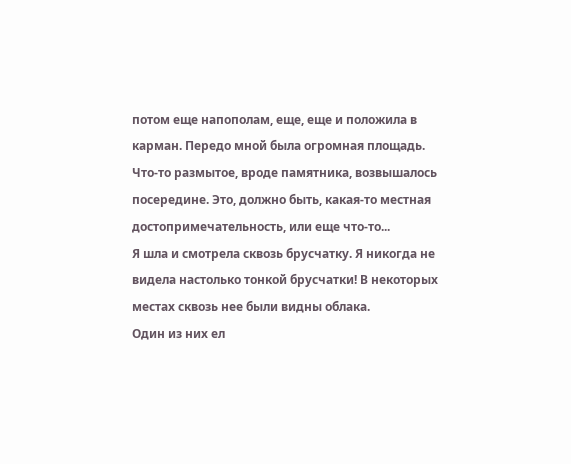потом еще напополам, еще, еще и положила в карман. Передо мной была огромная площадь. Что-то размытое, вроде памятника, возвышалось посередине. Это, должно быть, какая-то местная достопримечательность, или еще что-то...
Я шла и смотрела сквозь брусчатку. Я никогда не видела настолько тонкой брусчатки! В некоторых местах сквозь нее были видны облака.
Один из них ел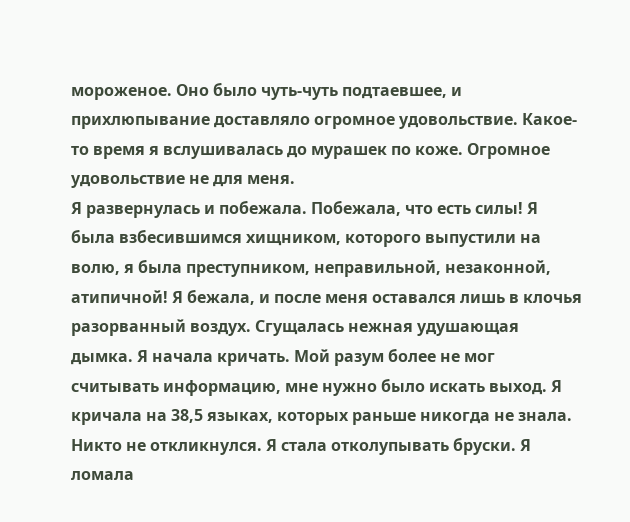мороженое. Оно было чуть-чуть подтаевшее, и прихлюпывание доставляло огромное удовольствие. Какое-то время я вслушивалась до мурашек по коже. Огромное удовольствие не для меня.
Я развернулась и побежала. Побежала, что есть силы! Я была взбесившимся хищником, которого выпустили на волю, я была преступником, неправильной, незаконной, атипичной! Я бежала, и после меня оставался лишь в клочья разорванный воздух. Сгущалась нежная удушающая дымка. Я начала кричать. Мой разум более не мог считывать информацию, мне нужно было искать выход. Я кричала на 38,5 языках, которых раньше никогда не знала. Никто не откликнулся. Я стала отколупывать бруски. Я ломала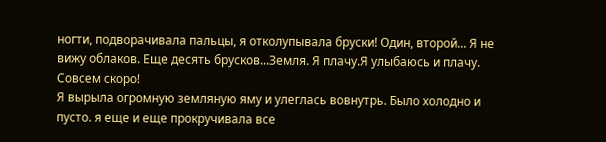ногти, подворачивала пальцы, я отколупывала бруски! Один, второй... Я не вижу облаков. Еще десять брусков...Земля. Я плачу.Я улыбаюсь и плачу. Совсем скоро!
Я вырыла огромную земляную яму и улеглась вовнутрь. Было холодно и пусто. я еще и еще прокручивала все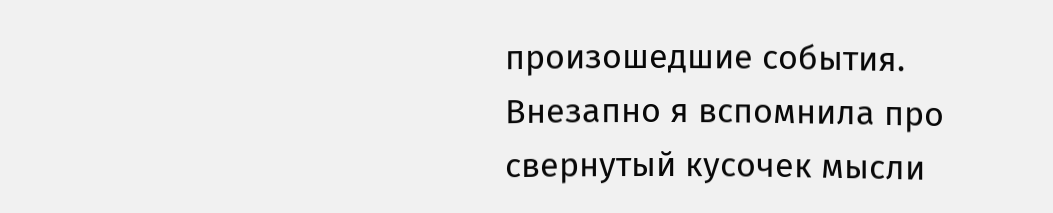произошедшие события. Внезапно я вспомнила про свернутый кусочек мысли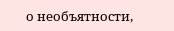о необъятности,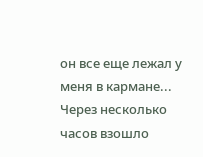он все еще лежал у меня в кармане...
Через несколько часов взошло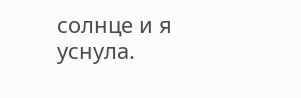солнце и я уснула.